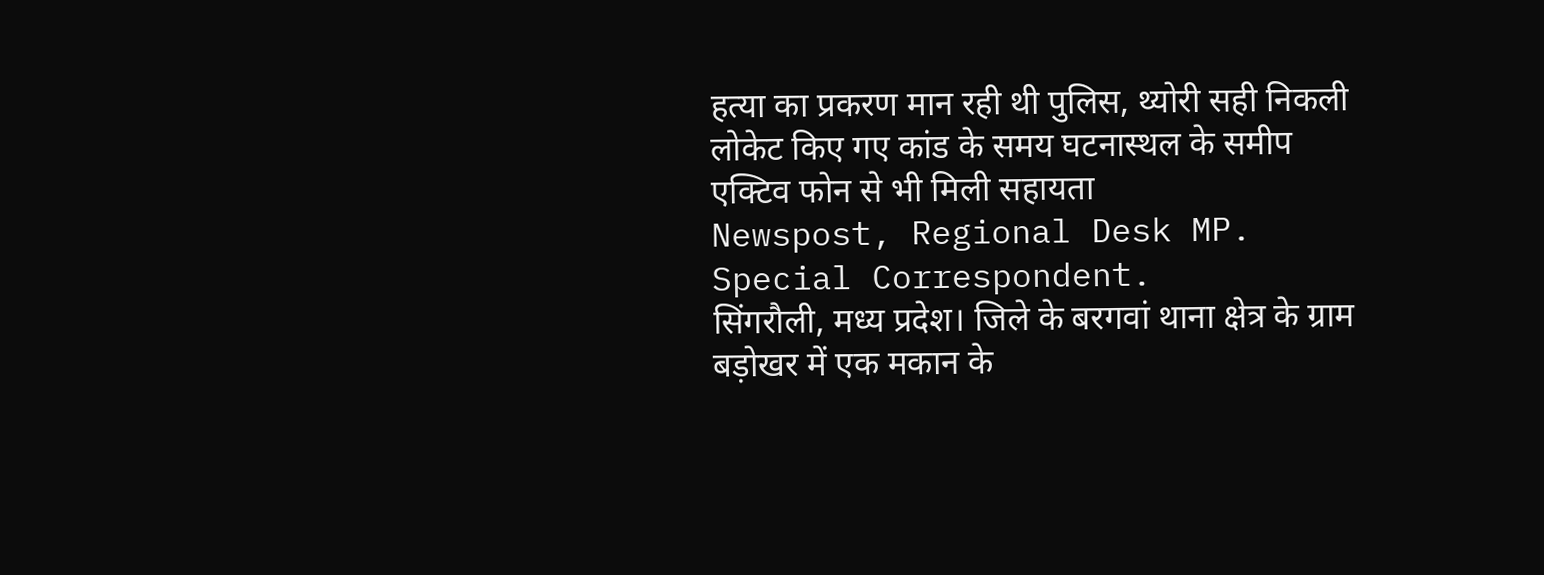हत्या का प्रकरण मान रही थी पुलिस, थ्योरी सही निकली
लोकेट किए गए कांड के समय घटनास्थल के समीप एक्टिव फोन से भी मिली सहायता
Newspost, Regional Desk MP. Special Correspondent.
सिंगरौली, मध्य प्रदेश। जिले के बरगवां थाना क्षेत्र के ग्राम बड़ोखर में एक मकान के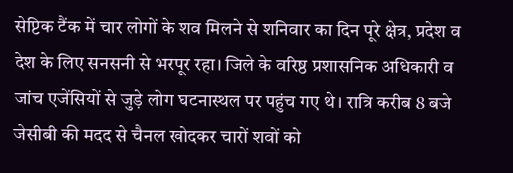सेप्टिक टैंक में चार लोगों के शव मिलने से शनिवार का दिन पूरे क्षेत्र, प्रदेश व देश के लिए सनसनी से भरपूर रहा। जिले के वरिष्ठ प्रशासनिक अधिकारी व जांच एजेंसियों से जुड़े लोग घटनास्थल पर पहुंच गए थे। रात्रि करीब 8 बजे जेसीबी की मदद से चैनल खोदकर चारों शवों को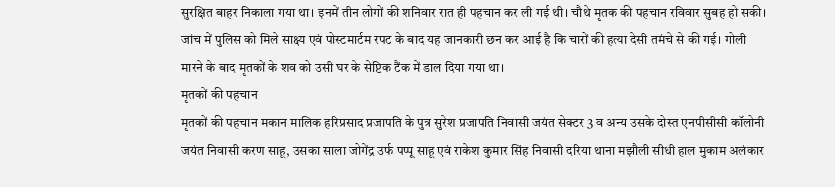सुरक्षित बाहर निकाला गया था। इनमें तीन लोगों की शनिवार रात ही पहचान कर ली गई थी। चौथे मृतक की पहचान रविवार सुबह हो सकी। जांच में पुलिस को मिले साक्ष्य एवं पोस्टमार्टम रपट के बाद यह जानकारी छन कर आई है कि चारों की हत्या देसी तमंचे से की गई। गोली मारने के बाद मृतकों के शव को उसी घर के सेप्टिक टैंक में डाल दिया गया था।
मृतकों की पहचान
मृतकों की पहचान मकान मालिक हरिप्रसाद प्रजापति के पुत्र सुरेश प्रजापति निवासी जयंत सेक्टर 3 व अन्य उसके दोस्त एनपीसीसी कॉलोनी जयंत निवासी करण साहू, उसका साला जोगेंद्र उर्फ पप्पू साहू एवं राकेश कुमार सिंह निवासी दरिया थाना मझौली सीधी हाल मुकाम अलंकार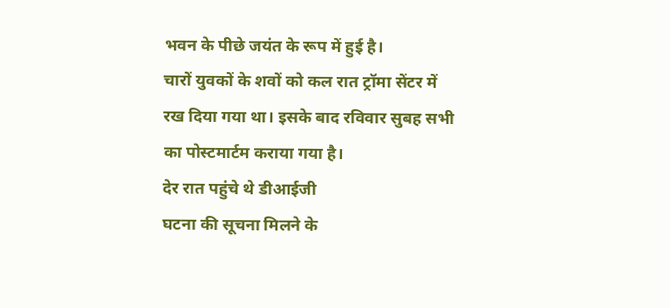भवन के पीछे जयंत के रूप में हुई है।
चारों युवकों के शवों को कल रात ट्रॉमा सेंटर में रख दिया गया था। इसके बाद रविवार सुबह सभी का पोस्टमार्टम कराया गया है।
देर रात पहुंचे थे डीआईजी
घटना की सूचना मिलने के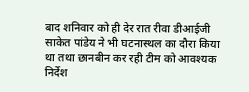बाद शनिवार को ही देर रात रीवा डीआईजी साकेत पांडेय ने भी घटनास्थल का दौरा किया था तथा छानबीन कर रही टीम को आवश्यक निर्देश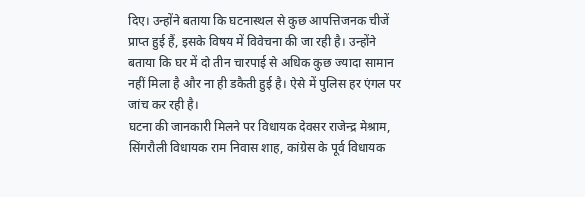दिए। उन्होंने बताया कि घटनास्थल से कुछ आपत्तिजनक चीजें प्राप्त हुई हैं, इसके विषय में विवेचना की जा रही है। उन्होंने बताया कि घर में दो तीन चारपाई से अधिक कुछ ज्यादा सामान नहीं मिला है और ना ही डकैती हुई है। ऐसे में पुलिस हर एंगल पर जांच कर रही है।
घटना की जानकारी मिलने पर विधायक देवसर राजेन्द्र मेश्राम, सिंगरौली विधायक राम निवास शाह, कांग्रेस के पूर्व विधायक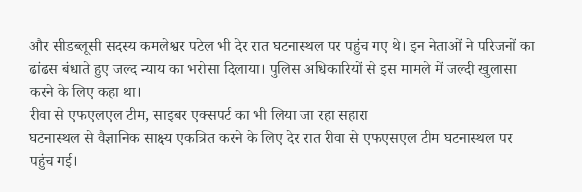और सीडब्लूसी सदस्य कमलेश्वर पटेल भी देर रात घटनास्थल पर पहुंच गए थे। इन नेताओं ने परिजनों का ढांढस बंधाते हुए जल्द न्याय का भरोसा दिलाया। पुलिस अधिकारियों से इस मामले में जल्दी खुलासा करने के लिए कहा था।
रीवा से एफएलएल टीम, साइबर एक्सपर्ट का भी लिया जा रहा सहारा
घटनास्थल से वैज्ञानिक साक्ष्य एकत्रित करने के लिए देर रात रीवा से एफएसएल टीम घटनास्थल पर पहुंच गई।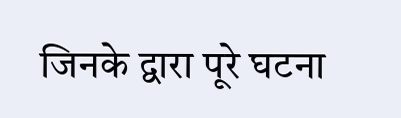जिनके द्वारा पूरे घटना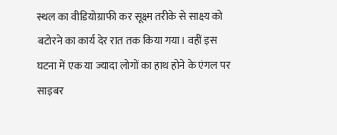स्थल का वीडियोग्राफी कर सूक्ष्म तरीके से साक्ष्य को बटोरने का कार्य देर रात तक किया गया। वहीं इस घटना में एक या ज्यादा लोगों का हाथ होने के एंगल पर साइबर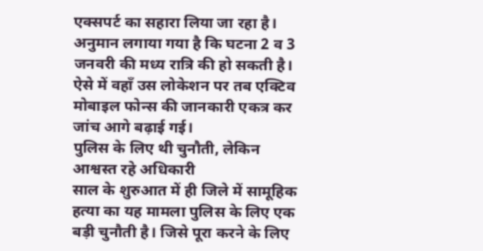एक्सपर्ट का सहारा लिया जा रहा है। अनुमान लगाया गया है कि घटना 2 व 3 जनवरी की मध्य रात्रि की हो सकती है। ऐसे में वहाँ उस लोकेशन पर तब एक्टिव मोबाइल फोन्स की जानकारी एकत्र कर जांच आगे बढ़ाई गई।
पुलिस के लिए थी चुनौती, लेकिन आश्वस्त रहे अधिकारी
साल के शुरुआत में ही जिले में सामूहिक हत्या का यह मामला पुलिस के लिए एक बड़ी चुनौती है। जिसे पूरा करने के लिए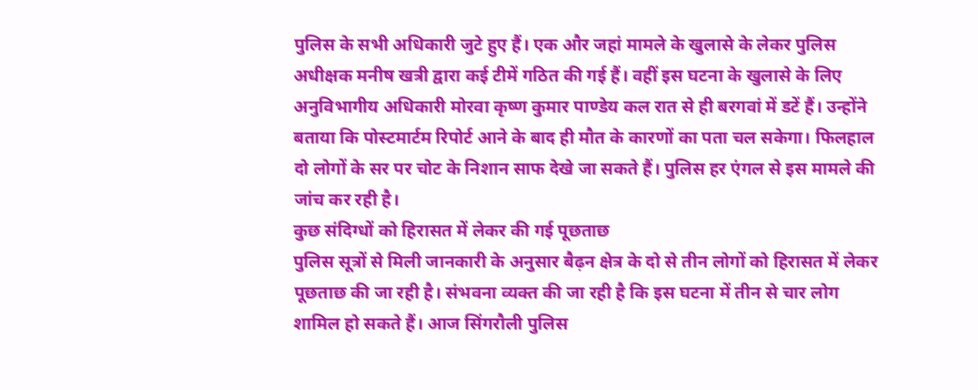पुलिस के सभी अधिकारी जुटे हुए हैं। एक और जहां मामले के खुलासे के लेकर पुलिस अधीक्षक मनीष खत्री द्वारा कई टीमें गठित की गई हैं। वहीं इस घटना के खुलासे के लिए अनुविभागीय अधिकारी मोरवा कृष्ण कुमार पाण्डेय कल रात से ही बरगवां में डटें हैं। उन्होंने बताया कि पोस्टमार्टम रिपोर्ट आने के बाद ही मौत के कारणों का पता चल सकेगा। फिलहाल दो लोगों के सर पर चोट के निशान साफ देखे जा सकते हैं। पुलिस हर एंगल से इस मामले की जांच कर रही है।
कुछ संदिग्धों को हिरासत में लेकर की गई पूछताछ
पुलिस सूत्रों से मिली जानकारी के अनुसार बैढ़न क्षेत्र के दो से तीन लोगों को हिरासत में लेकर पूछताछ की जा रही है। संभवना व्यक्त की जा रही है कि इस घटना में तीन से चार लोग शामिल हो सकते हैं। आज सिंगरौली पुलिस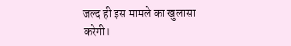जल्द ही इस मामले का खुलासा करेगी।